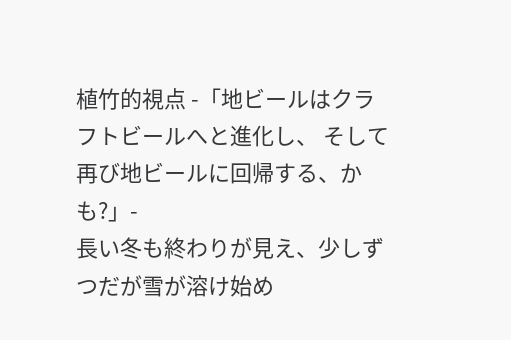植竹的視点 -「地ビールはクラフトビールへと進化し、 そして再び地ビールに回帰する、かも?」-
長い冬も終わりが見え、少しずつだが雪が溶け始め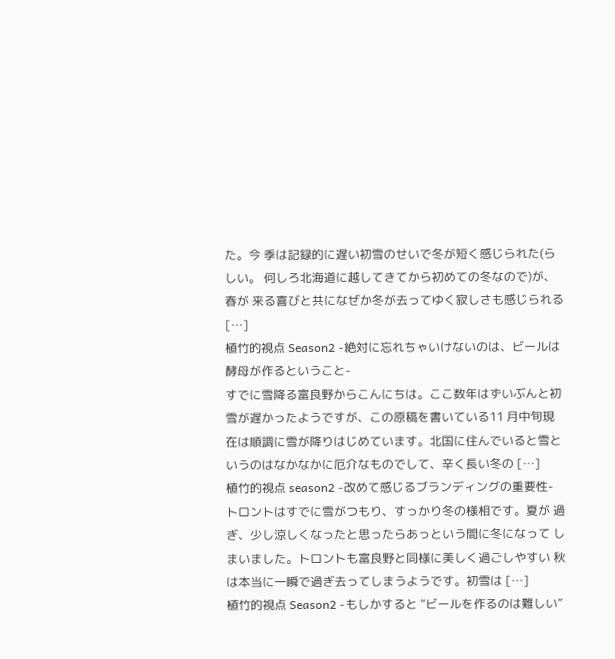た。今 季は記録的に遅い初雪のせいで冬が短く感じられた(らしい。 何しろ北海道に越してきてから初めての冬なので)が、春が 来る喜びと共になぜか冬が去ってゆく寂しさも感じられる […]
植竹的視点 Season2 -絶対に忘れちゃいけないのは、ビールは酵母が作るということ-
すでに雪降る富良野からこんにちは。ここ数年はずいぶんと初雪が遅かったようですが、この原稿を書いている11 月中旬現在は順調に雪が降りはじめています。北国に住んでいると雪というのはなかなかに厄介なものでして、辛く長い冬の […]
植竹的視点 season2 -改めて感じるブランディングの重要性-
トロントはすでに雪がつもり、すっかり冬の様相です。夏が 過ぎ、少し涼しくなったと思ったらあっという間に冬になって しまいました。トロントも富良野と同様に美しく過ごしやすい 秋は本当に一瞬で過ぎ去ってしまうようです。初雪は […]
植竹的視点 Season2 -もしかすると “ビールを作るのは難しい”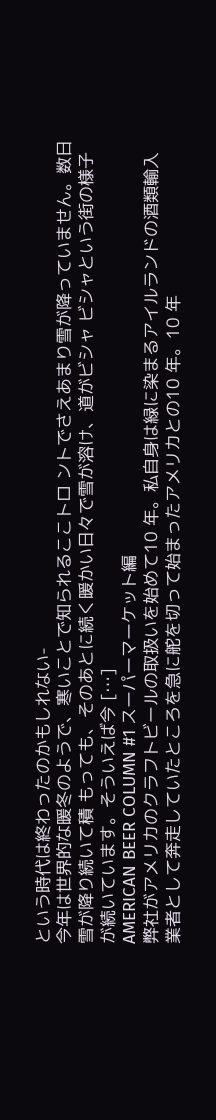という時代は終わったのかもしれない-
今年は世界的な暖冬のようで、寒いことで知られるここトロ ントでさえあまり雪が降っていません。数日雪が降り続いて積 もっても、そのあとに続く暖かい日々で雪が溶け、道がビシャ ビシャという街の様子が続いています。そういえば今 […]
AMERICAN BEER COLUMN #1 スーパーマーケット編
弊社がアメリカのクラフトビールの取扱いを始めて10 年。私自身は緑に染まるアイルランドの酒類輸入業者として奔走していたところを急に舵を切って始まったアメリカとの10 年。10 年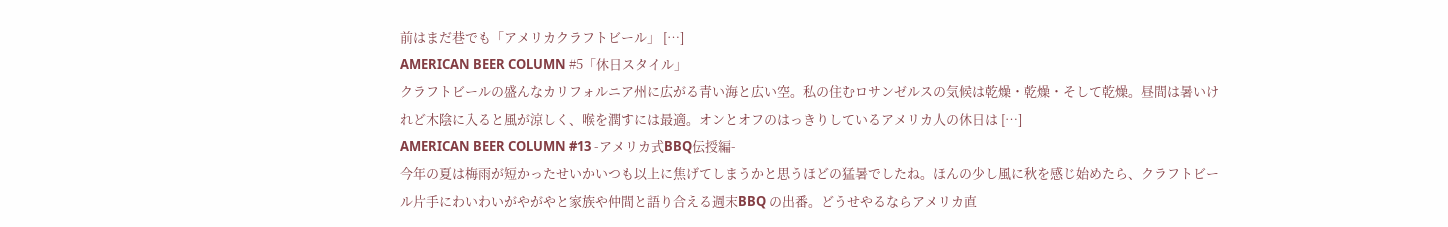前はまだ巷でも「アメリカクラフトビール」 […]
AMERICAN BEER COLUMN #5「休日スタイル」
クラフトビールの盛んなカリフォルニア州に広がる青い海と広い空。私の住むロサンゼルスの気候は乾燥・乾燥・そして乾燥。昼間は暑いけれど木陰に入ると風が涼しく、喉を潤すには最適。オンとオフのはっきりしているアメリカ人の休日は […]
AMERICAN BEER COLUMN #13 -アメリカ式BBQ伝授編-
今年の夏は梅雨が短かったせいかいつも以上に焦げてしまうかと思うほどの猛暑でしたね。ほんの少し風に秋を感じ始めたら、クラフトビール片手にわいわいがやがやと家族や仲間と語り合える週末BBQ の出番。どうせやるならアメリカ直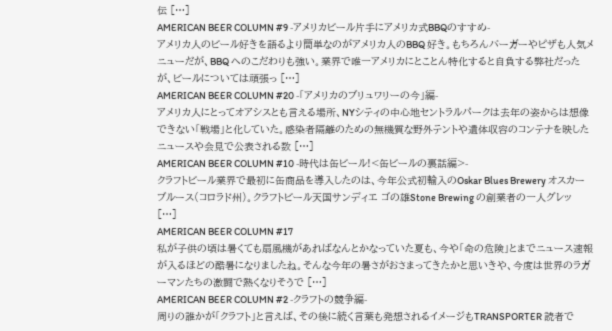伝 […]
AMERICAN BEER COLUMN #9 -アメリカビール片手にアメリカ式BBQのすすめ-
アメリカ人のビール好きを語るより簡単なのがアメリカ人のBBQ 好き。もちろんバーガーやピザも人気メニューだが、BBQ へのこだわりも強い。業界で唯一アメリカにとことん特化すると自負する弊社だったが、ビールについては頑張っ […]
AMERICAN BEER COLUMN #20 -「アメリカのブリュワリーの今」編-
アメリカ人にとってオアシスとも言える場所、NYシティの中心地セントラルパークは去年の姿からは想像できない「戦場」と化していた。感染者隔離のための無機質な野外テントや遺体収容のコンテナを映したニュースや会見で公表される数 […]
AMERICAN BEER COLUMN #10 -時代は缶ビール!<缶ビールの裏話編>-
クラフトビール業界で最初に缶商品を導入したのは、今年公式初輸入のOskar Blues Brewery オスカーブルース(コロラド州)。クラフトビール天国サンディエ ゴの雄Stone Brewing の創業者の一人グレッ […]
AMERICAN BEER COLUMN #17
私が子供の頃は暑くても扇風機があればなんとかなっていた夏も、今や「命の危険」とまでニュース速報が入るほどの酷暑になりましたね。そんな今年の暑さがおさまってきたかと思いきや、今度は世界のラガーマンたちの激闘で熱くなりそうで […]
AMERICAN BEER COLUMN #2 -クラフトの競争編-
周りの誰かが「クラフト」と言えば、その後に続く言葉も発想されるイメージもTRANSPORTER 読者で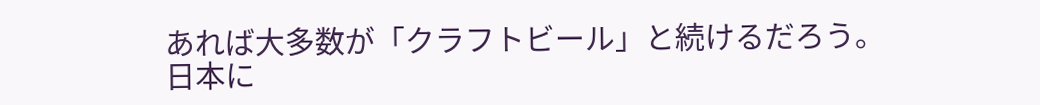あれば大多数が「クラフトビール」と続けるだろう。日本に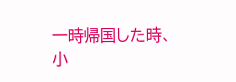一時帰国した時、小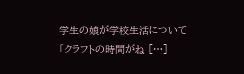学生の娘が学校生活について「クラフトの時間がね […]